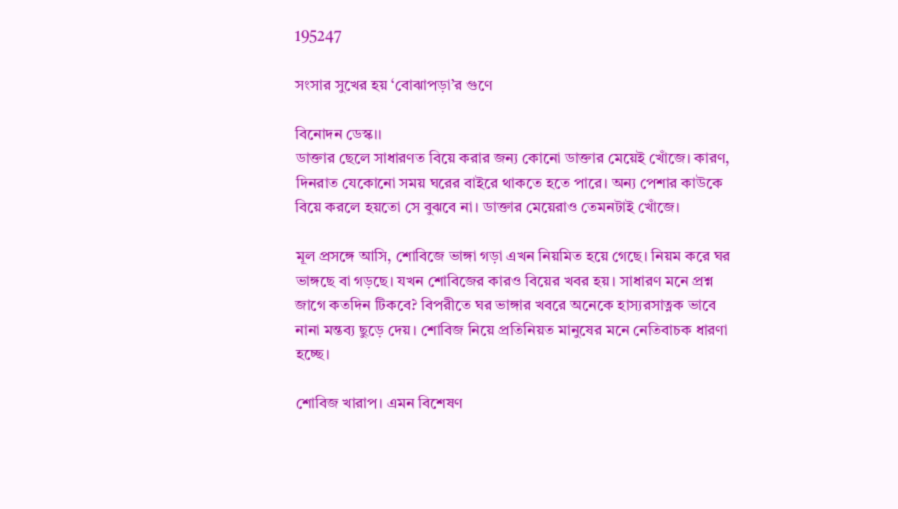195247

সংসার সুখের হয় ‘বোঝাপড়া’র গুণে

বিনোদন ডেস্ক।।
ডাক্তার ছেলে সাধারণত বিয়ে করার জন্য কোনো ডাক্তার মেয়েই খোঁজে। কারণ, দিনরাত যেকোনো সময় ঘরের বাইরে থাকতে হতে পারে। অন্য পেশার কাউকে বিয়ে করলে হয়তো সে বুঝবে না। ডাক্তার মেয়েরাও তেমনটাই খোঁজে।

মূল প্রসঙ্গে আসি, শোবিজে ভাঙ্গা গড়া এখন নিয়মিত হয়ে গেছে। নিয়ম করে ঘর ভাঙ্গছে বা গড়ছে। যখন শোবিজের কারও বিয়ের খবর হয়। সাধারণ মনে প্রশ্ন জাগে কতদিন টিকবে? বিপরীতে ঘর ভাঙ্গার খবরে অনেকে হাস্যরসাত্নক ভাবে নানা মন্তব্য ছুড়ে দেয়। শোবিজ নিয়ে প্রতিনিয়ত মানুষের মনে নেতিবাচক ধারণা হচ্ছে।

শোবিজ খারাপ। এমন বিশেষণ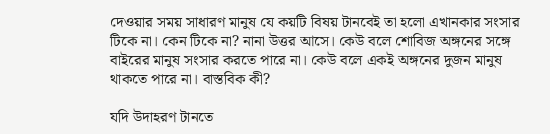দেওয়ার সময় সাধারণ মানুষ যে কয়টি বিষয় টানবেই তা হলো এখানকার সংসার টিকে না। কেন টিকে না? নানা উত্তর আসে। কেউ বলে শোবিজ অঙ্গনের সঙ্গে বাইরের মানুষ সংসার করতে পারে না। কেউ বলে একই অঙ্গনের দুজন মানুষ থাকতে পারে না। বাস্তবিক কী?

যদি উদাহরণ টানতে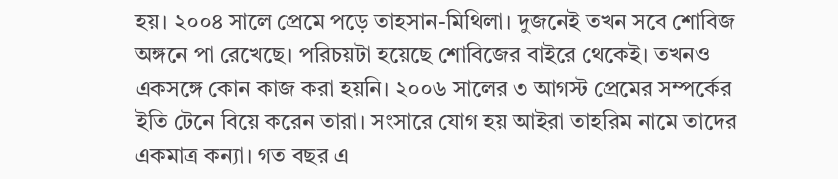হয়। ২০০৪ সালে প্রেমে পড়ে তাহসান-মিথিলা। দুজনেই তখন সবে শোবিজ অঙ্গনে পা রেখেছে। পরিচয়টা হয়েছে শোবিজের বাইরে থেকেই। তখনও একসঙ্গে কোন কাজ করা হয়নি। ২০০৬ সালের ৩ আগস্ট প্রেমের সম্পর্কের ইতি টেনে বিয়ে করেন তারা। সংসারে যোগ হয় আইরা তাহরিম নামে তাদের একমাত্র কন্যা। গত বছর এ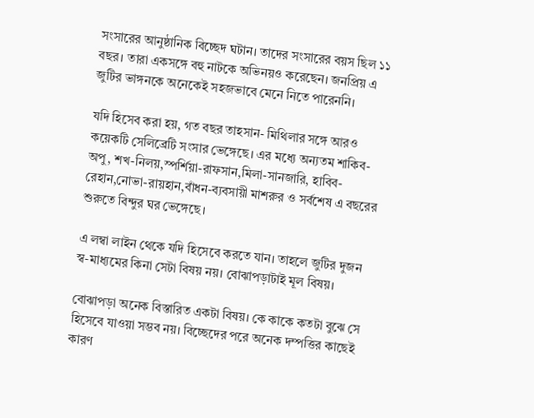সংসারের আনুষ্ঠানিক বিচ্ছেদ ঘটান। তাদের সংসারের বয়স ছিল ১১ বছর। তারা একসঙ্গে বহু নাটকে অভিনয়ও করেছেন। জনপ্রিয় এ জুটির ভাঙ্গনকে অনেকেই সহজভাবে মেনে নিতে পারেননি।

যদি হিসেব করা হয়, গত বছর তাহসান- মিথিলার সঙ্গে আরও কয়েকটি সেলিব্রেটি সংসার ভেঙ্গেছে। এর মধ্যে অন্যতম শাকিব-অপু, শখ-নিলয়,স্পর্শিয়া-রাফসান,মিলা-সানজারি, হাবিব-রেহান,নোভা-রায়হান,বাঁধন-ব্যবসায়ী মাশরুর ও সর্বশেষ এ বছরের শুরুতে বিন্দুর ঘর ভেঙ্গেছে।

এ লম্বা লাইন থেকে যদি হিসেবে করতে যান। তাহলে জুটির দুজন স্ব-মাধ্যমের কিনা সেটা বিষয় নয়। বোঝাপড়াটাই মূল বিষয়।

বোঝাপড়া অনেক বিস্তারিত একটা বিষয়। কে কাকে কতটা বুঝে সে হিসেবে যাওয়া সম্ভব নয়। বিচ্ছেদের পরে অনেক দম্পত্তির কাছেই কারণ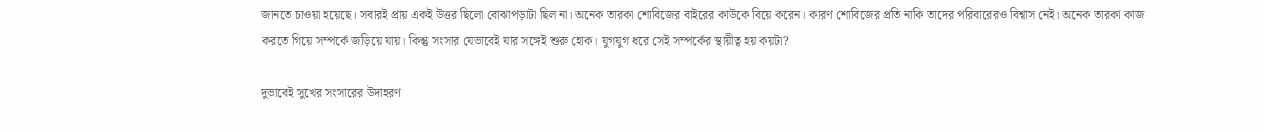জানতে চাওয়া হয়েছে। সবারই প্রায় একই উত্তর ছিলো বোঝাপড়াটা ছিল না। অনেক তারকা শোবিজের বাইরের কাউকে বিয়ে করেন। কারণ শোবিজের প্রতি নাকি তাদের পরিবারেরও বিশ্বাস নেই। অনেক তারকা কাজ করতে গিয়ে সম্পর্কে জড়িয়ে যায়। কিন্তু সংসার যেভাবেই যার সঙ্গেই শুরু হোক। যুগযুগ ধরে সেই সম্পর্কের স্থায়ীত্ব হয় কয়টা?

দুভাবেই সুখের সংসারের উদাহরণ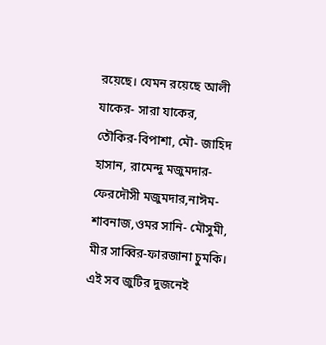রয়েছে। যেমন রয়েছে আলী যাকের- সারা যাকের, তৌকির-বিপাশা, মৌ- জাহিদ হাসান, রামেন্দু মজুমদার-ফেরদৌসী মজুমদার,নাঈম-শাবনাজ,ওমর সানি- মৌসুমী, মীর সাব্বির-ফারজানা চুমকি। এই সব জুটির দুজনেই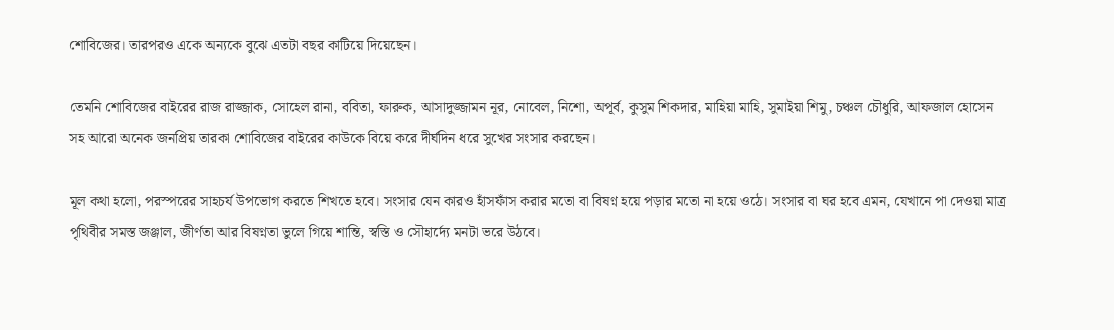শোবিজের। তারপরও একে অন্যকে বুঝে এতটা বছর কাটিয়ে দিয়েছেন।

তেমনি শোবিজের বাইরের রাজ রাজ্জাক, সোহেল রানা, ববিতা, ফারুক, আসাদুজ্জামন নূর, নোবেল, নিশো, অপূর্ব, কুসুম শিকদার, মাহিয়া মাহি, সুমাইয়া শিমু, চঞ্চল চৌধুরি, আফজাল হোসেন সহ আরো অনেক জনপ্রিয় তারকা শোবিজের বাইরের কাউকে বিয়ে করে দীর্ঘদিন ধরে সুখের সংসার করছেন।

মূল কথা হলো, পরস্পরের সাহচর্য উপভোগ করতে শিখতে হবে। সংসার যেন কারও হাঁসফাঁস করার মতো বা বিষণ্ন হয়ে পড়ার মতো না হয়ে ওঠে। সংসার বা ঘর হবে এমন, যেখানে পা দেওয়া মাত্র পৃথিবীর সমস্ত জঞ্জাল, জীর্ণতা আর বিষণ্নতা ভুলে গিয়ে শান্তি, স্বস্তি ও সৌহার্দ্যে মনটা ভরে উঠবে।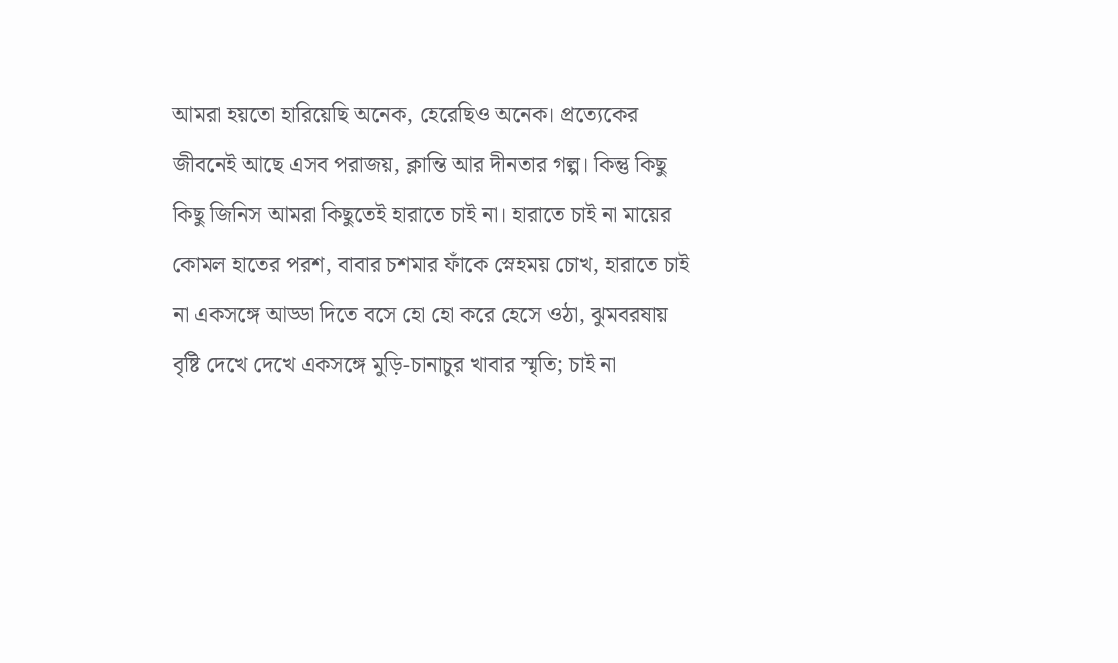আমরা হয়তো হারিয়েছি অনেক, হেরেছিও অনেক। প্রত্যেকের জীবনেই আছে এসব পরাজয়, ক্লান্তি আর দীনতার গল্প। কিন্তু কিছু কিছু জিনিস আমরা কিছুতেই হারাতে চাই না। হারাতে চাই না মায়ের কোমল হাতের পরশ, বাবার চশমার ফাঁকে স্নেহময় চোখ, হারাতে চাই না একসঙ্গে আড্ডা দিতে বসে হো হো করে হেসে ওঠা, ঝুমবরষায় বৃষ্টি দেখে দেখে একসঙ্গে মুড়ি-চানাচুর খাবার স্মৃতি; চাই না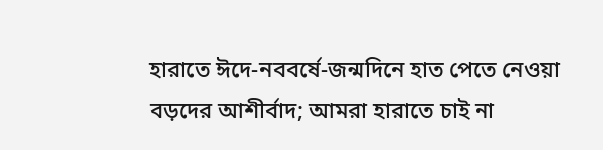হারাতে ঈদে-নববর্ষে-জন্মদিনে হাত পেতে নেওয়া বড়দের আশীর্বাদ; আমরা হারাতে চাই না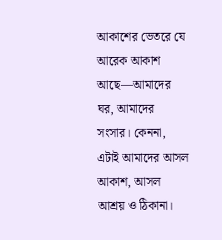আকাশের ভেতরে যে আরেক আকাশ আছে—আমাদের ঘর, আমাদের সংসার। কেননা, এটাই আমাদের আসল আকাশ, আসল আশ্রয় ও ঠিকানা।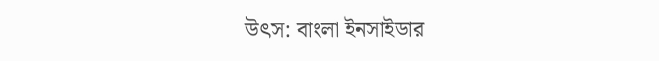উৎস: বাংলা ইনসাইডার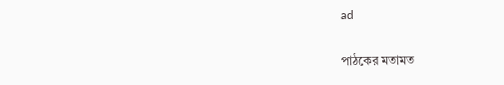ad

পাঠকের মতামত